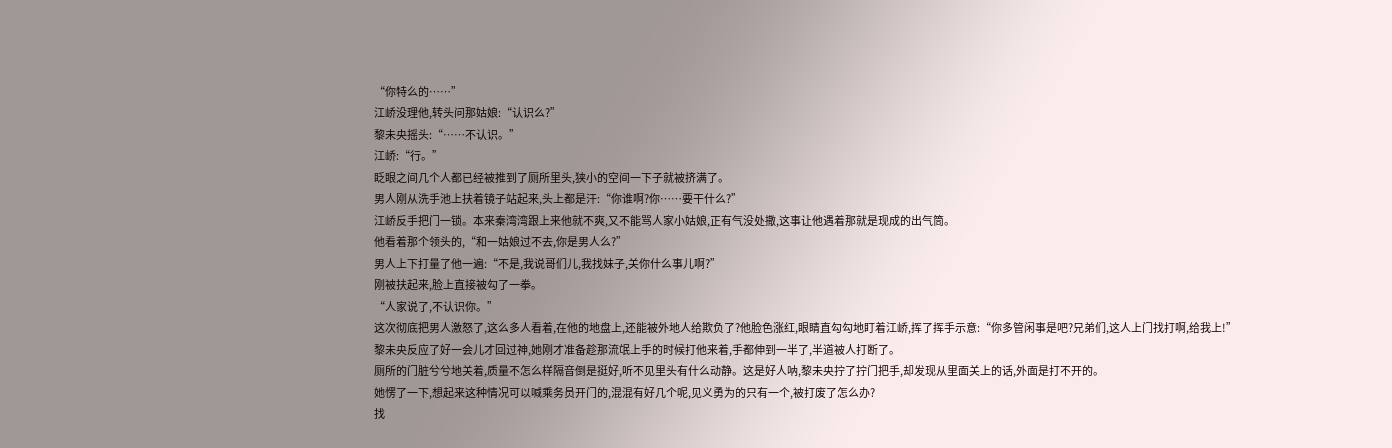“你特么的……”
江峤没理他,转头问那姑娘:“认识么?”
黎未央摇头:“……不认识。”
江峤:“行。”
眨眼之间几个人都已经被推到了厕所里头,狭小的空间一下子就被挤满了。
男人刚从洗手池上扶着镜子站起来,头上都是汗:“你谁啊?你……要干什么?”
江峤反手把门一锁。本来秦湾湾跟上来他就不爽,又不能骂人家小姑娘,正有气没处撒,这事让他遇着那就是现成的出气筒。
他看着那个领头的,“和一姑娘过不去,你是男人么?”
男人上下打量了他一遍:“不是,我说哥们儿,我找妹子,关你什么事儿啊?”
刚被扶起来,脸上直接被勾了一拳。
“人家说了,不认识你。”
这次彻底把男人激怒了,这么多人看着,在他的地盘上,还能被外地人给欺负了?他脸色涨红,眼睛直勾勾地盯着江峤,挥了挥手示意:“你多管闲事是吧?兄弟们,这人上门找打啊,给我上!”
黎未央反应了好一会儿才回过神,她刚才准备趁那流氓上手的时候打他来着,手都伸到一半了,半道被人打断了。
厕所的门脏兮兮地关着,质量不怎么样隔音倒是挺好,听不见里头有什么动静。这是好人呐,黎未央拧了拧门把手,却发现从里面关上的话,外面是打不开的。
她愣了一下,想起来这种情况可以喊乘务员开门的,混混有好几个呢,见义勇为的只有一个,被打废了怎么办?
找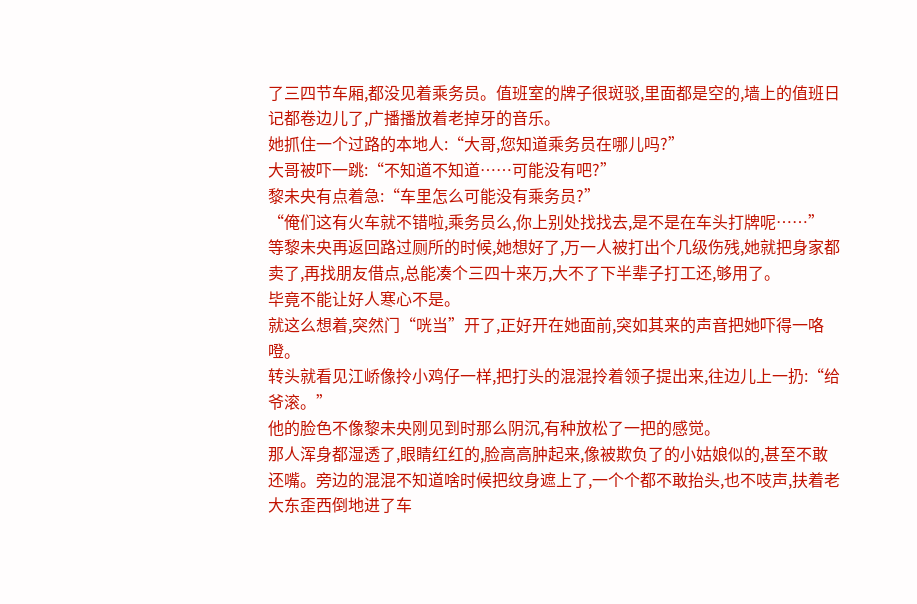了三四节车厢,都没见着乘务员。值班室的牌子很斑驳,里面都是空的,墙上的值班日记都卷边儿了,广播播放着老掉牙的音乐。
她抓住一个过路的本地人:“大哥,您知道乘务员在哪儿吗?”
大哥被吓一跳:“不知道不知道……可能没有吧?”
黎未央有点着急:“车里怎么可能没有乘务员?”
“俺们这有火车就不错啦,乘务员么,你上别处找找去,是不是在车头打牌呢……”
等黎未央再返回路过厕所的时候,她想好了,万一人被打出个几级伤残,她就把身家都卖了,再找朋友借点,总能凑个三四十来万,大不了下半辈子打工还,够用了。
毕竟不能让好人寒心不是。
就这么想着,突然门“咣当”开了,正好开在她面前,突如其来的声音把她吓得一咯噔。
转头就看见江峤像拎小鸡仔一样,把打头的混混拎着领子提出来,往边儿上一扔:“给爷滚。”
他的脸色不像黎未央刚见到时那么阴沉,有种放松了一把的感觉。
那人浑身都湿透了,眼睛红红的,脸高高肿起来,像被欺负了的小姑娘似的,甚至不敢还嘴。旁边的混混不知道啥时候把纹身遮上了,一个个都不敢抬头,也不吱声,扶着老大东歪西倒地进了车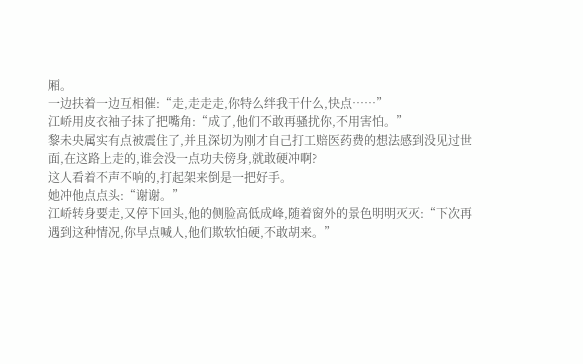厢。
一边扶着一边互相催:“走,走走走,你特么绊我干什么,快点……”
江峤用皮衣袖子抹了把嘴角:“成了,他们不敢再骚扰你,不用害怕。”
黎未央属实有点被震住了,并且深切为刚才自己打工赔医药费的想法感到没见过世面,在这路上走的,谁会没一点功夫傍身,就敢硬冲啊?
这人看着不声不响的,打起架来倒是一把好手。
她冲他点点头:“谢谢。”
江峤转身要走,又停下回头,他的侧脸高低成峰,随着窗外的景色明明灭灭:“下次再遇到这种情况,你早点喊人,他们欺软怕硬,不敢胡来。”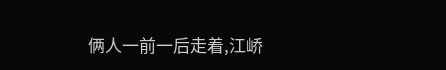俩人一前一后走着,江峤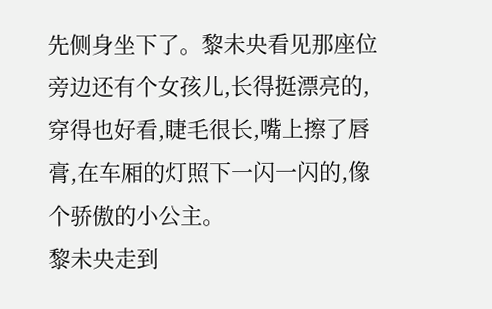先侧身坐下了。黎未央看见那座位旁边还有个女孩儿,长得挺漂亮的,穿得也好看,睫毛很长,嘴上擦了唇膏,在车厢的灯照下一闪一闪的,像个骄傲的小公主。
黎未央走到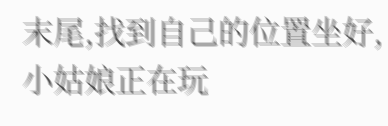末尾,找到自己的位置坐好,小姑娘正在玩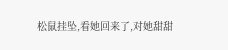松鼠挂坠,看她回来了,对她甜甜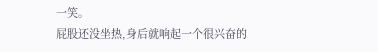一笑。
屁股还没坐热,身后就响起一个很兴奋的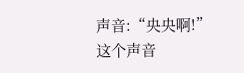声音:“央央啊!”
这个声音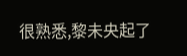很熟悉,黎未央起了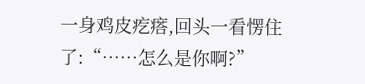一身鸡皮疙瘩,回头一看愣住了:“……怎么是你啊?”